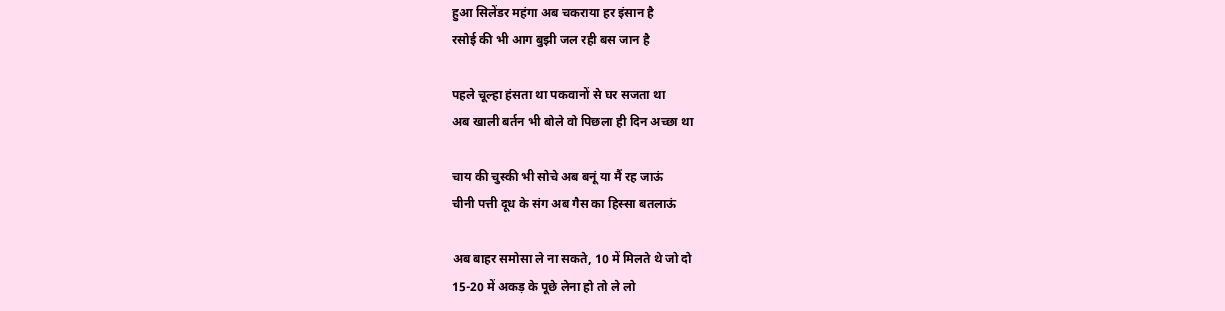हुआ सिलेंडर महंगा अब चकराया हर इंसान है
रसोई की भी आग बुझी जल रही बस जान है

पहले चूल्हा हंसता था पकवानों से घर सजता था
अब खाली बर्तन भी बोले वो पिछला ही दिन अच्छा था

चाय की चुस्की भी सोचे अब बनूं या मैं रह जाऊं
चीनी पत्ती दूध के संग अब गैस का हिस्सा बतलाऊं

अब बाहर समोसा ले ना सकते, 10 में मिलते थे जो दो
15-20 में अकड़ के पूछे लेना हो तो ले लो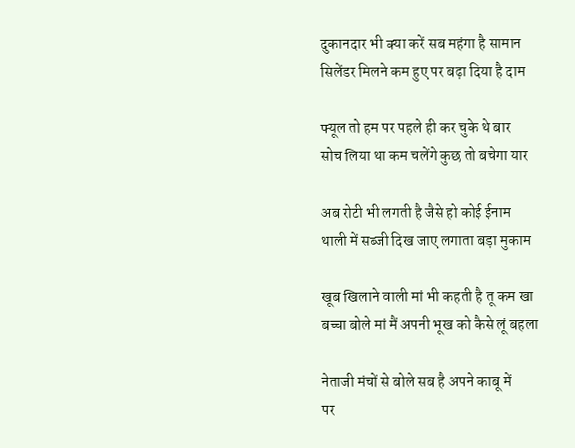दुकानदार भी क्या करें सब महंगा है सामान
सिलेंडर मिलने कम हुए पर बढ़ा दिया है दाम

फ्यूल तो हम पर पहले ही कर चुके थे बार
सोच लिया था कम चलेंगे कुछ तो बचेगा यार

अब रोटी भी लगती है जैसे हो कोई ईनाम
थाली में सब्जी दिख जाए लगाता बड़ा मुकाम

खूब खिलाने वाली मां भी कहती है तू कम खा
बच्चा बोले मां मैं अपनी भूख को कैसे लूं बहला

नेताजी मंचों से बोले सब है अपने काबू में
पर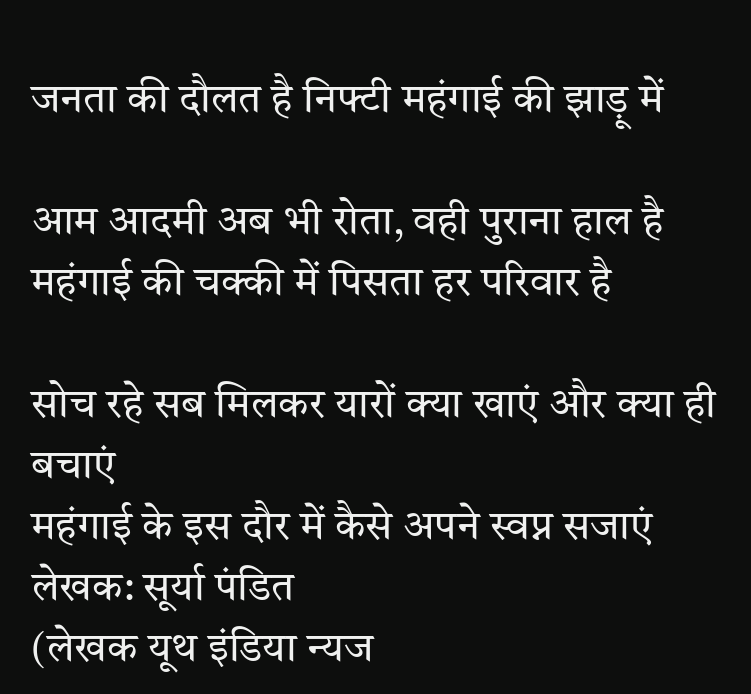जनता की दौलत है निफ्टी महंगाई की झाड़ू में

आम आदमी अब भी रोता, वही पुराना हाल है
महंगाई की चक्की में पिसता हर परिवार है

सोच रहे सब मिलकर यारों क्या खाएं और क्या ही बचाएं
महंगाई के इस दौर में कैसे अपने स्वप्न सजाएं
लेखक: सूर्या पंडित
(लेखक यूथ इंडिया न्यज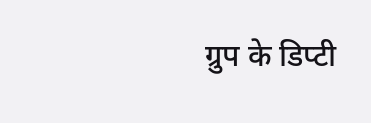ग्रुप के डिप्टी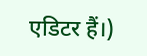एडिटर हैं।)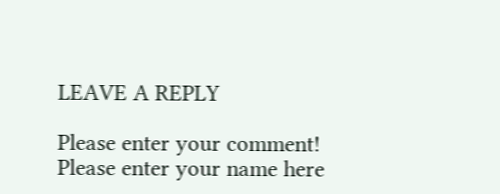LEAVE A REPLY

Please enter your comment!
Please enter your name here